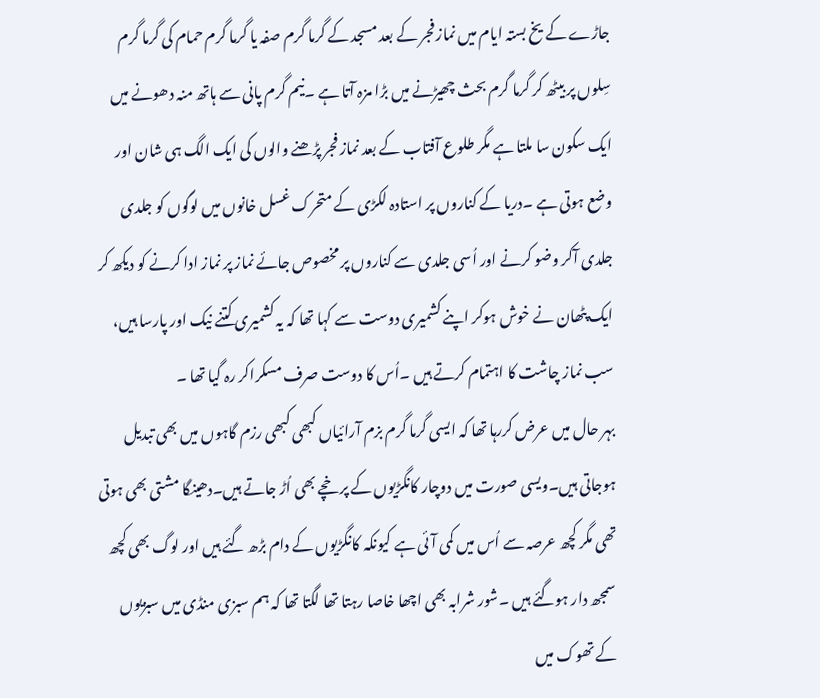جاڑے کے یخ بستہ ایام میں نماز فجر کے بعد مسجد کے گرما گرم صفہ یا گرما گرم حمام کی گرما گرم سِلوں پر بیٹھ کر گرما گرم بحث چھیڑنے میں بڑا مزہ آتا ہے ۔نیم گرم پانی سے ہاتھ منہ دھونے میں ایک سکون سا ملتا ہے مگر طلوع آفتاب کے بعد نماز فجر پڑھنے والوں کی ایک الگ ہی شان اور وضع ہوتی ہے ۔دریا کے کناروں پر استادہ لکڑی کے متحرک غسل خانوں میں لوگوں کو جلدی جلدی آکر وضو کرنے اور اُسی جلدی سے کناروں پر مخصوص جائے نماز پر نماز ادا کرنے کو دیکھ کر ایک پٹھان نے خوش ہوکر اپنے کشمیری دوست سے کہا تھا کہ یہ کشمیری کتنے نیک اور پارسا ہیں، سب نماز چاشت کا اہتمام کرتے ہیں ۔اُس کا دوست صرف مسکراکر رہ گیا تھا ۔
بہر حال میں عرض کررہا تھا کہ ایسی گرما گرم بزم آرائیاں کبھی کبھی رزم گاہوں میں بھی تبدیل ہوجاتی ہیں۔ویسی صورت میں دوچار کانگڑیوں کے پرخچے بھی اُڑ جاتے ہیں۔دھینگا مشتی بھی ہوتی تھی مگر کچھ عرصہ سے اُس میں کمی آئی ہے کیونکہ کانگڑیوں کے دام بڑھ گئے ہیں اور لوگ بھی کچھ سمجھ دار ہوگئے ہیں ۔شور شرابہ بھی اچھا خاصا رہتا تھا لگتا تھا کہ ہم سبزی منڈی میں سبزیوں کے تھوک میں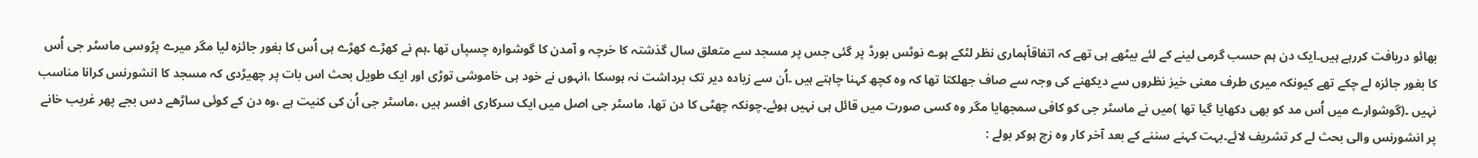بھائو دریافت کررہے ہیں۔ایک دن ہم حسب گرمی لینے کے لئے بیٹھے ہی تھے کہ اتفاقاًہماری نظر لٹکے ہوے نوٹس بورڈ پر گئی جس پر مسجد سے متعلق سال گذشتہ کا خرچہ و آمدن کا گوشوارہ چسپاں تھا ۔ہم نے کھڑے کھڑے ہی اُس کا بغور جائزہ لیا مگر میرے پڑوسی ماسٹر جی اُس کا بغور جائزہ لے چکے تھے کیونکہ میری طرف معنی خیز نظروں سے دیکھنے کی وجہ سے صاف جھلکتا تھا کہ وہ کچھ کہنا چاہتے ہیں ۔اُن سے زیادہ دیر تک برداشت نہ ہوسکا ،انہوں نے خود ہی خاموشی توڑی اور ایک طویل بحث اس بات پر چھیڑدی کہ مسجد کا انشورنس کرانا مناسب نہیں ۔(گوشوارے میں اُس مد کو بھی دکھایا گیا تھا )میں نے ماسٹر جی کو کافی سمجھایا مگر وہ کسی صورت میں قائل ہی نہیں ہوئے۔چونکہ چھٹی کا دن تھا، ماسٹر جی اصل میں ایک سرکاری افسر ہیں ،ماسٹر جی اُن کی کنیت ہے ،وہ دن کے کوئی ساڑھے دس بجے پھر غریب خانے پر انشورنس والی بحث لے کر تشریف لائے۔بہت کہنے سننے کے بعد آخر کار وہ زچ ہوکر بولے :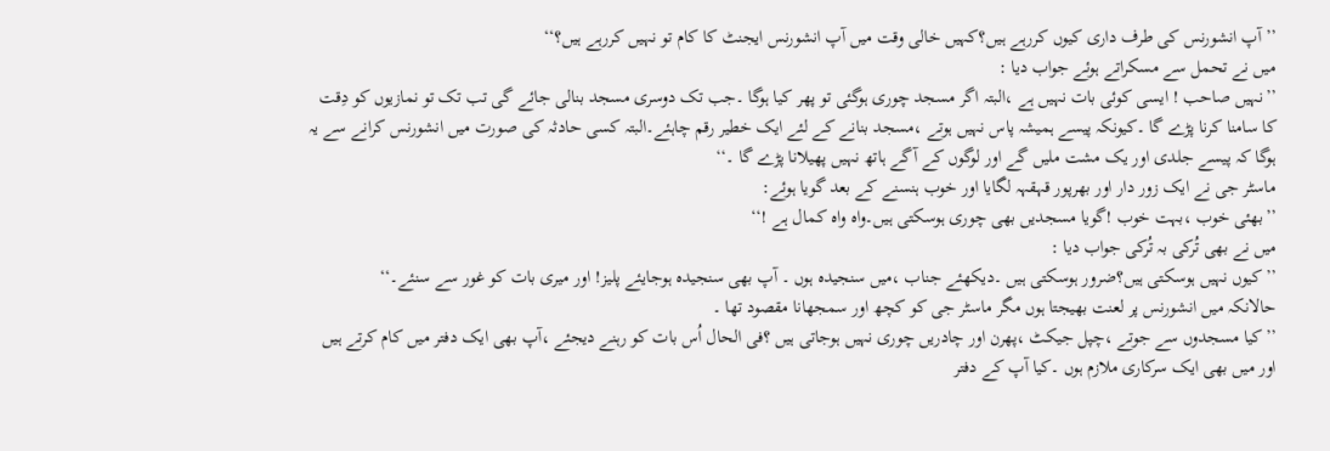’’آپ انشورنس کی طرف داری کیوں کررہے ہیں؟کہیں خالی وقت میں آپ انشورنس ایجنٹ کا کام تو نہیں کررہے ہیں؟‘‘
میں نے تحمل سے مسکراتے ہوئے جواب دیا :
’’نہیں صاحب ! ایسی کوئی بات نہیں ہے ،البتہ اگر مسجد چوری ہوگئی تو پھر کیا ہوگا ۔جب تک دوسری مسجد بنالی جائے گی تب تک تو نمازیوں کو دِقت کا سامنا کرنا پڑے گا ۔کیونکہ پیسے ہمیشہ پاس نہیں ہوتے ،مسجد بنانے کے لئے ایک خطیر رقم چاہئے۔البتہ کسی حادثہ کی صورت میں انشورنس کرانے سے یہ ہوگا کہ پیسے جلدی اور یک مشت ملیں گے اور لوگوں کے آگے ہاتھ نہیں پھیلانا پڑے گا ۔‘‘
ماسٹر جی نے ایک زور دار اور بھرپور قہقہہ لگایا اور خوب ہنسنے کے بعد گویا ہوئے:
’’بھئی خوب ،بہت خوب !گویا مسجدیں بھی چوری ہوسکتی ہیں۔واہ واہ کمال ہے !‘‘
میں نے بھی تُرکی بہ تُرکی جواب دیا :
’’کیوں نہیں ہوسکتی ہیں؟ضرور ہوسکتی ہیں ۔دیکھئے جناب ،میں سنجیدہ ہوں ۔ آپ بھی سنجیدہ ہوجایئے پلیز! اور میری بات کو غور سے سنئے۔‘‘
حالانکہ میں انشورنس پر لعنت بھیجتا ہوں مگر ماسٹر جی کو کچھ اور سمجھانا مقصود تھا ۔
’’کیا مسجدوں سے جوتے ،چپل جیکٹ ،پھرن اور چادریں چوری نہیں ہوجاتی ہیں ؟فی الحال اُس بات کو رہنے دیجئے ،آپ بھی ایک دفتر میں کام کرتے ہیں اور میں بھی ایک سرکاری ملازم ہوں ۔کیا آپ کے دفتر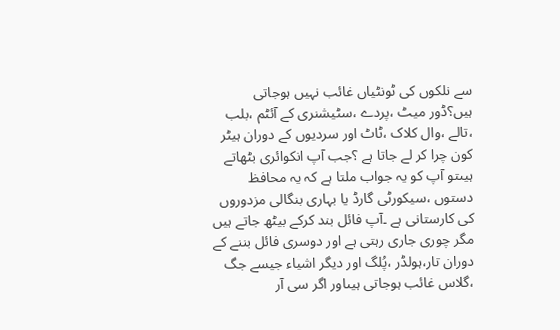سے نلکوں کی ٹونٹیاں غائب نہیں ہوجاتی ہیں؟ڈور میٹ ،پردے ،سٹیشنری کے آئٹم ،بلب ،تالے ،وال کلاک ،ٹاٹ اور سردیوں کے دوران ہیٹر کون چرا کر لے جاتا ہے ؟جب آپ انکوائری بٹھاتے ہیںتو آپ کو یہ جواب ملتا ہے کہ یہ محافظ دستوں ،سیکورٹی گارڈ یا بہاری بنگالی مزدوروں کی کارستانی ہے ۔آپ فائل بند کرکے بیٹھ جاتے ہیں مگر چوری جاری رہتی ہے اور دوسری فائل بننے کے دوران تار،ہولڈر ،پُلگ اور دیگر اشیاء جیسے جگ ،گلاس غائب ہوجاتی ہیںاور اگر سی آر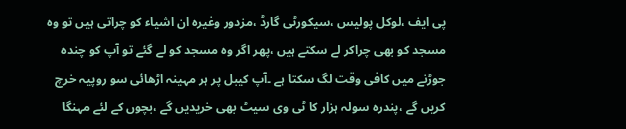پی ایف ،لوکل پولیس ،سیکورٹی گارڈ ،مزدور وغیرہ ان اشیاء کو چراتی ہیں تو وہ مسجد کو بھی چراکر لے سکتے ہیں ،پھر اگر وہ مسجد کو لے گئے تو آپ کو چندہ جوڑنے میں کافی وقت لگ سکتا ہے ۔آپ کیبل پر ہر مہینہ اڑھائی سو روپیہ خرچ کریں گے ،پندرہ سولہ ہزار کا ٹی وی سیٹ بھی خریدیں گے ،بچوں کے لئے مہنگا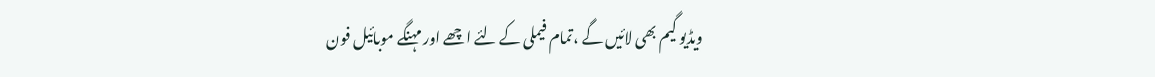ویڈیو گیم بھی لائیں گے ،تمام فیملی کے لئے اچھے اور مہنگے موبائیل فون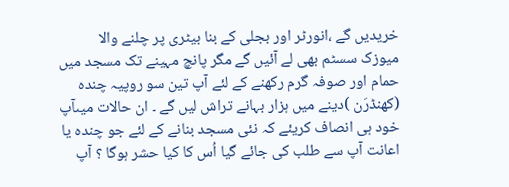خریدیں گے ،انورٹر اور بجلی کے بنا بیٹری پر چلنے والا میوزک سسٹم بھی لے آئیں گے مگر پانچ مہینے تک مسجد میں حمام اور صوفہ گرم رکھنے کے لئے آپ تین سو روپیہ چندہ (کھنڈرَن )دینے میں ہزار بہانے تراش لیں گے ۔ ان حالات میںآپ خود ہی انصاف کریئے کہ نئی مسجد بنانے کے لئے جو چندہ یا اعانت آپ سے طلب کی جائے گیا اُس کا کیا حشر ہوگا ؟ آپ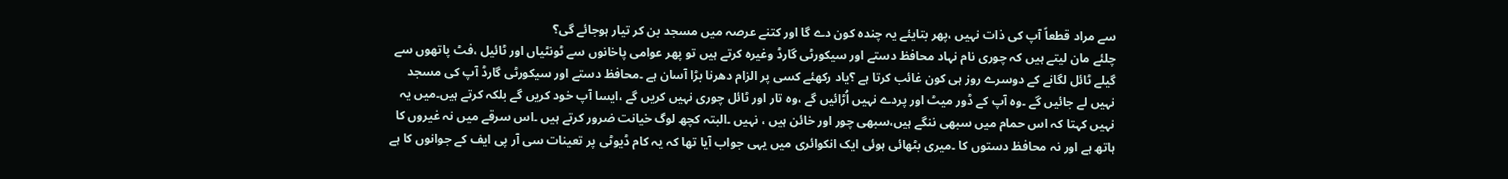سے مراد قطعاً آپ کی ذات نہیں ،پھر بتایئے یہ چندہ کون دے گا اور کتنے عرصہ میں مسجد بن کر تیار ہوجائے گی؟
چلئے مان لیتے ہیں کہ چوری نام نہاد محافظ دستے اور سیکورٹی گارڈ وغیرہ کرتے ہیں تو پھر عوامی پاخانوں سے ٹونٹیاں اور ٹائیل ،فٹ پاتھوں سے گیلے ٹائل لگانے کے دوسرے روز ہی کون غائب کرتا ہے ؟یاد رکھئے کسی پر الزام دھرنا بڑا آسان ہے ۔محافظ دستے اور سیکورٹی گارڈ آپ کی مسجد نہیں لے جائیں گے ۔وہ آپ کے ڈور میٹ اور پردے نہیں اُڑائیں گے ،وہ تار اور ٹائل چوری نہیں کریں گے ،ایسا آپ خود کریں گے بلکہ کرتے ہیں۔میں یہ نہیں کہتا کہ اس حمام میں سبھی ننگے ہیں،سبھی چور اور خائن ہیں ، نہیں ۔البتہ کچھ لوگ خیانت ضرور کرتے ہیں ۔اس سرقے میں نہ غیروں کا ہاتھ ہے اور نہ محافظ دستوں کا ۔میری بٹھائی ہوئی ایک انکوائری میں یہی جواب آیا تھا کہ یہ کام ڈیوٹی پر تعینات سی آر پی ایف کے جوانوں کا ہے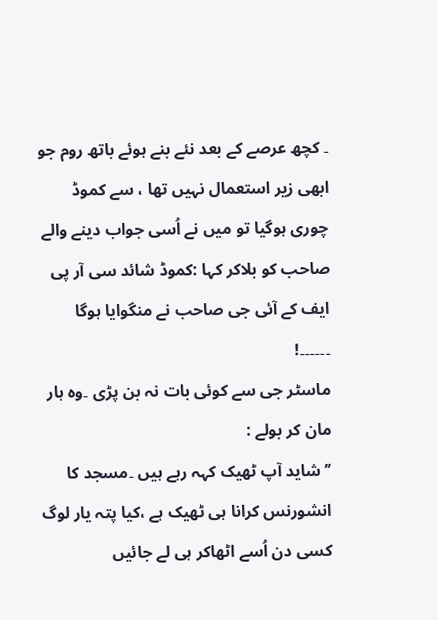۔ کچھ عرصے کے بعد نئے بنے ہوئے باتھ روم جو ابھی زیر استعمال نہیں تھا ، سے کموڈ چوری ہوگیا تو میں نے اُسی جواب دینے والے صاحب کو بلاکر کہا :کموڈ شائد سی آر پی ایف کے آئی جی صاحب نے منگوایا ہوگا ۔۔۔۔۔۔!
ماسٹر جی سے کوئی بات نہ بن پڑی ۔وہ ہار مان کر بولے :
’’شاید آپ ٹھیک کہہ رہے ہیں ۔مسجد کا انشورنس کرانا ہی ٹھیک ہے ،کیا پتہ یار لوگ کسی دن اُسے اٹھاکر ہی لے جائیں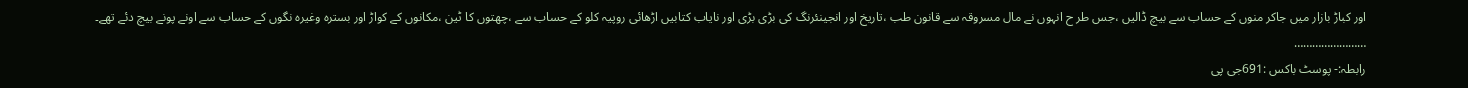اور کباڑ بازار میں جاکر منوں کے حساب سے بیچ ڈالیں ،جس طر ح انہوں نے مال مسروقہ سے قانون طب ،تاریخ اور انجینئرنگ کی بڑی بڑی اور نایاب کتابیں اڑھائی روپیہ کلو کے حساب سے ،چھتوں کا ٹین ،مکانوں کے کواڑ اور بسترہ وغیرہ نگوں کے حساب سے اونے پونے بیچ دئے تھے۔
……………………
رابطہ:- پوسٹ باکس :691جی پی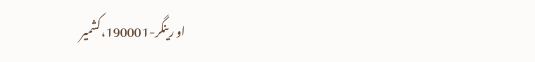او رینگر-190001،کشمیر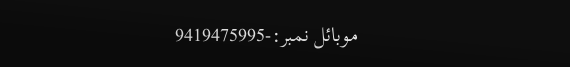موبائل نمبر:-9419475995